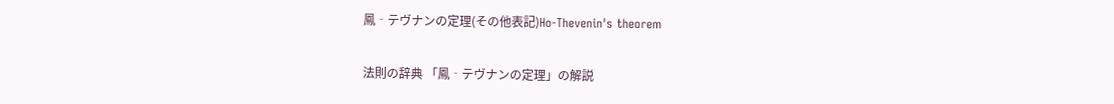鳳‐テヴナンの定理(その他表記)Ho-Thevenin's theorem

法則の辞典 「鳳‐テヴナンの定理」の解説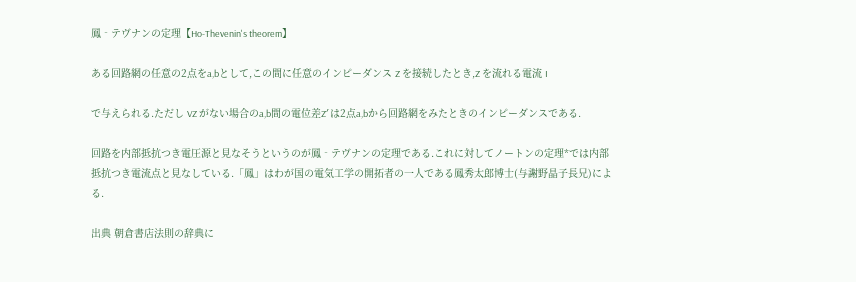鳳‐テヴナンの定理【Ho-Thevenin's theorem】

ある回路網の任意の2点をa,bとして,この間に任意のインピーダンス Z を接続したとき,Z を流れる電流 I

で与えられる.ただし VZ がない場合のa,b間の電位差Z′ は2点a,bから回路網をみたときのインピーダンスである.

回路を内部抵抗つき電圧源と見なそうというのが鳳‐テヴナンの定理である.これに対してノートンの定理*では内部抵抗つき電流点と見なしている.「鳳」はわが国の電気工学の開拓者の一人である鳳秀太郎博士(与謝野晶子長兄)による.

出典 朝倉書店法則の辞典に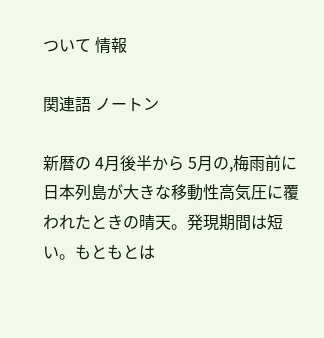ついて 情報

関連語 ノートン

新暦の 4月後半から 5月の,梅雨前に日本列島が大きな移動性高気圧に覆われたときの晴天。発現期間は短い。もともとは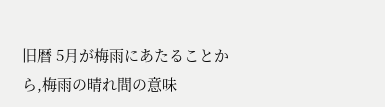旧暦 5月が梅雨にあたることから,梅雨の晴れ間の意味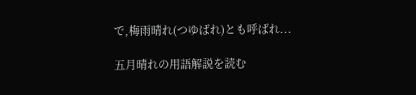で,梅雨晴れ(つゆばれ)とも呼ばれ...

五月晴れの用語解説を読む